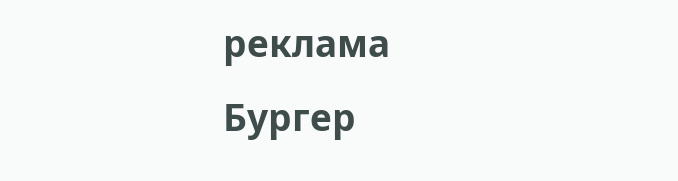реклама
Бургер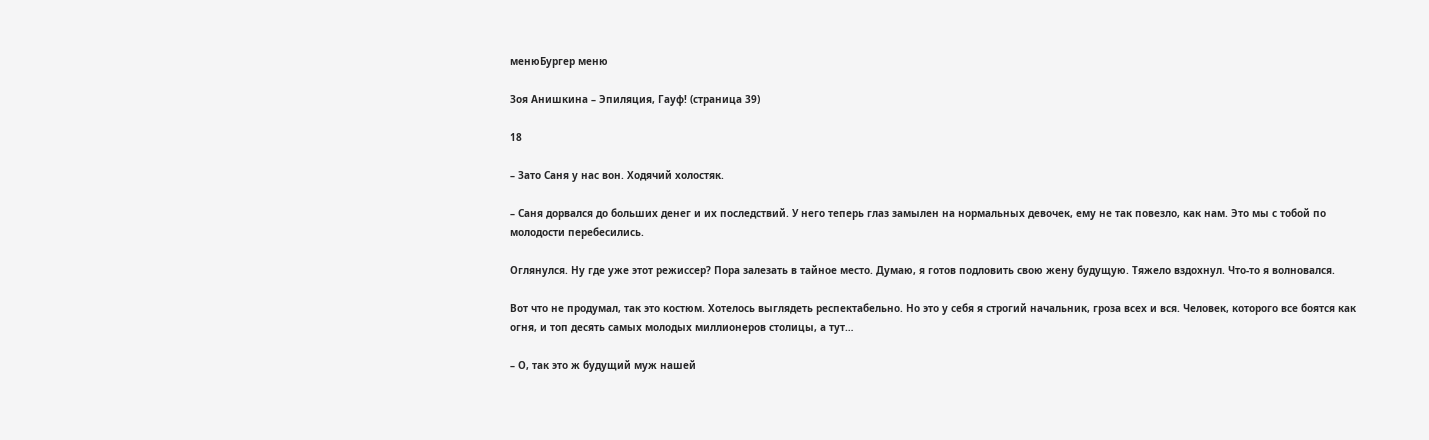менюБургер меню

Зоя Анишкина – Эпиляция, Гауф! (страница 39)

18

– Зато Саня у нас вон. Ходячий холостяк.

– Саня дорвался до больших денег и их последствий. У него теперь глаз замылен на нормальных девочек, ему не так повезло, как нам. Это мы с тобой по молодости перебесились.

Оглянулся. Ну где уже этот режиссер? Пора залезать в тайное место. Думаю, я готов подловить свою жену будущую. Тяжело вздохнул. Что-то я волновался.

Вот что не продумал, так это костюм. Хотелось выглядеть респектабельно. Но это у себя я строгий начальник, гроза всех и вся. Человек, которого все боятся как огня, и топ десять самых молодых миллионеров столицы, а тут…

– О, так это ж будущий муж нашей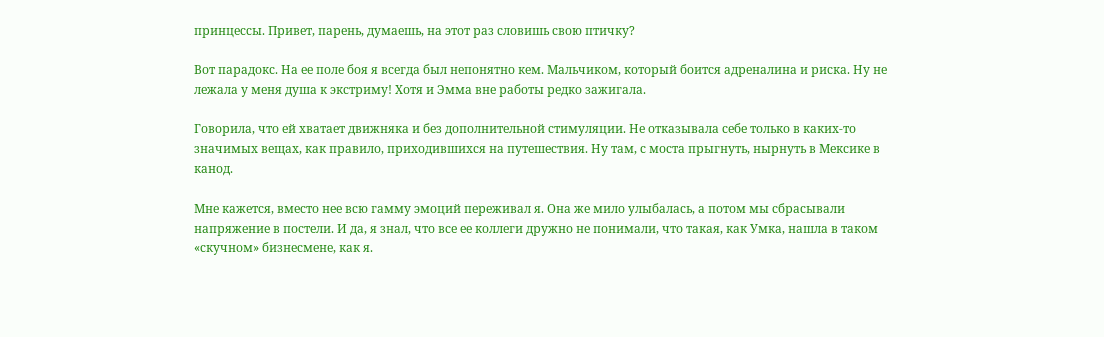принцессы. Привет, парень, думаешь, на этот раз словишь свою птичку?

Вот парадокс. На ее поле боя я всегда был непонятно кем. Мальчиком, который боится адреналина и риска. Ну не лежала у меня душа к экстриму! Хотя и Эмма вне работы редко зажигала.

Говорила, что ей хватает движняка и без дополнительной стимуляции. Не отказывала себе только в каких-то значимых вещах, как правило, приходившихся на путешествия. Ну там, с моста прыгнуть, нырнуть в Мексике в канод.

Мне кажется, вместо нее всю гамму эмоций переживал я. Она же мило улыбалась, а потом мы сбрасывали напряжение в постели. И да, я знал, что все ее коллеги дружно не понимали, что такая, как Умка, нашла в таком «скучном» бизнесмене, как я.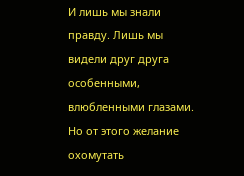И лишь мы знали правду. Лишь мы видели друг друга особенными, влюбленными глазами. Но от этого желание охомутать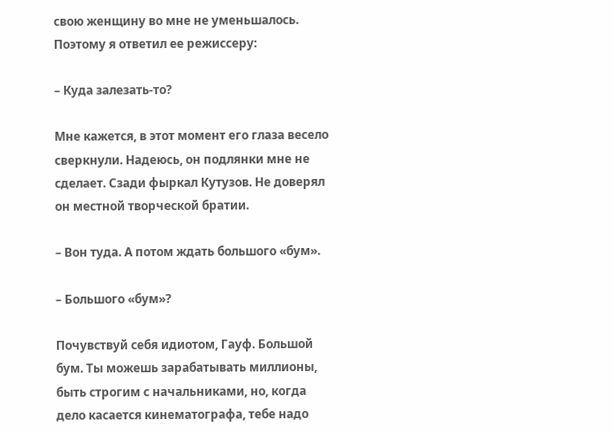свою женщину во мне не уменьшалось. Поэтому я ответил ее режиссеру:

– Куда залезать-то?

Мне кажется, в этот момент его глаза весело сверкнули. Надеюсь, он подлянки мне не сделает. Сзади фыркал Кутузов. Не доверял он местной творческой братии.

– Вон туда. А потом ждать большого «бум».

– Большого «бум»?

Почувствуй себя идиотом, Гауф. Большой бум. Ты можешь зарабатывать миллионы, быть строгим с начальниками, но, когда дело касается кинематографа, тебе надо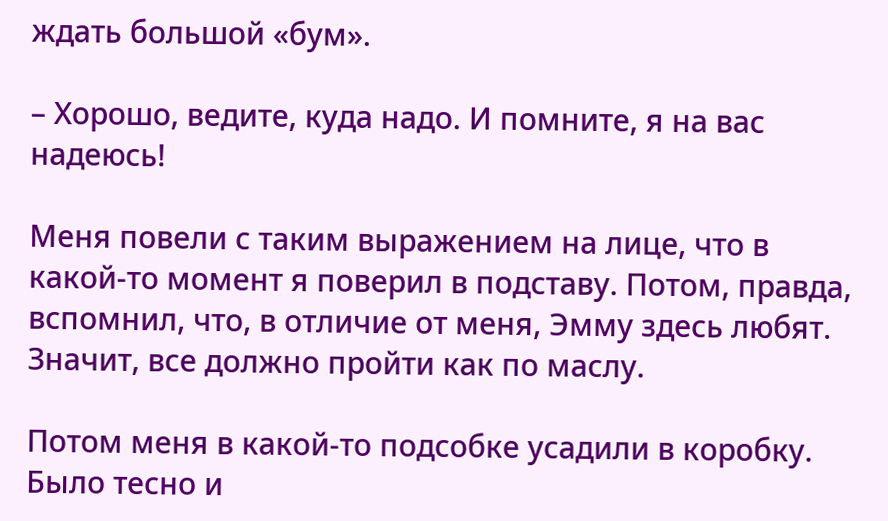ждать большой «бум».

– Хорошо, ведите, куда надо. И помните, я на вас надеюсь!

Меня повели с таким выражением на лице, что в какой-то момент я поверил в подставу. Потом, правда, вспомнил, что, в отличие от меня, Эмму здесь любят. Значит, все должно пройти как по маслу.

Потом меня в какой-то подсобке усадили в коробку. Было тесно и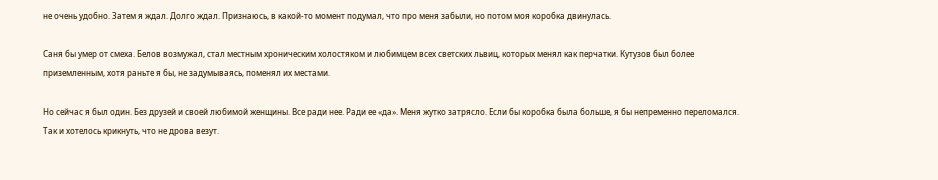не очень удобно. Затем я ждал. Долго ждал. Признаюсь, в какой-то момент подумал, что про меня забыли, но потом моя коробка двинулась.

Саня бы умер от смеха. Белов возмужал, стал местным хроническим холостяком и любимцем всех светских львиц, которых менял как перчатки. Кутузов был более приземленным, хотя раньте я бы, не задумываясь, поменял их местами.

Но сейчас я был один. Без друзей и своей любимой женщины. Все ради нее. Ради ее «да». Меня жутко затрясло. Если бы коробка была больше, я бы непременно переломался. Так и хотелось крикнуть, что не дрова везут.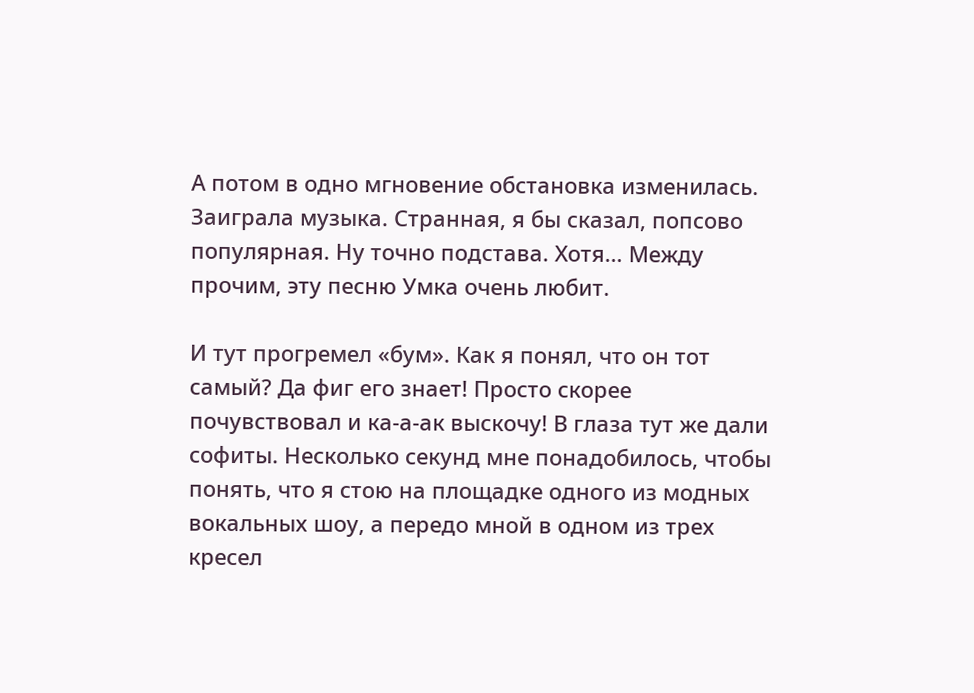А потом в одно мгновение обстановка изменилась. Заиграла музыка. Странная, я бы сказал, попсово популярная. Ну точно подстава. Хотя… Между прочим, эту песню Умка очень любит.

И тут прогремел «бум». Как я понял, что он тот самый? Да фиг его знает! Просто скорее почувствовал и ка-а-ак выскочу! В глаза тут же дали софиты. Несколько секунд мне понадобилось, чтобы понять, что я стою на площадке одного из модных вокальных шоу, а передо мной в одном из трех кресел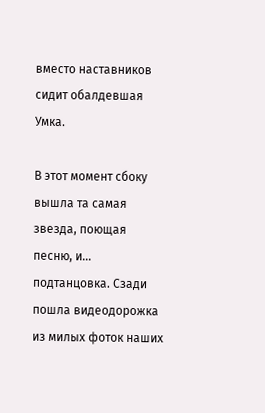вместо наставников сидит обалдевшая Умка.

В этот момент сбоку вышла та самая звезда, поющая песню, и… подтанцовка. Сзади пошла видеодорожка из милых фоток наших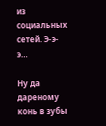из социальных сетей. Э-э-э…

Ну да дареному конь в зубы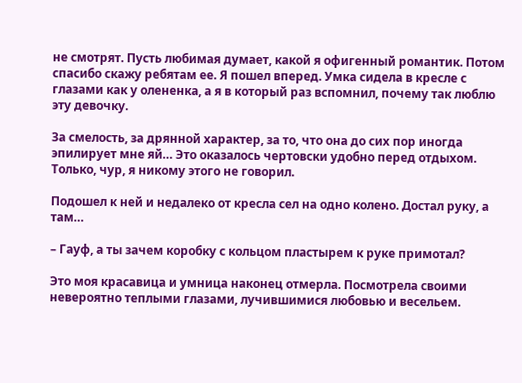не смотрят. Пусть любимая думает, какой я офигенный романтик. Потом спасибо скажу ребятам ее. Я пошел вперед. Умка сидела в кресле с глазами как у олененка, а я в который раз вспомнил, почему так люблю эту девочку.

За смелость, за дрянной характер, за то, что она до сих пор иногда эпилирует мне яй… Это оказалось чертовски удобно перед отдыхом. Только, чур, я никому этого не говорил.

Подошел к ней и недалеко от кресла сел на одно колено. Достал руку, а там…

– Гауф, а ты зачем коробку с кольцом пластырем к руке примотал?

Это моя красавица и умница наконец отмерла. Посмотрела своими невероятно теплыми глазами, лучившимися любовью и весельем.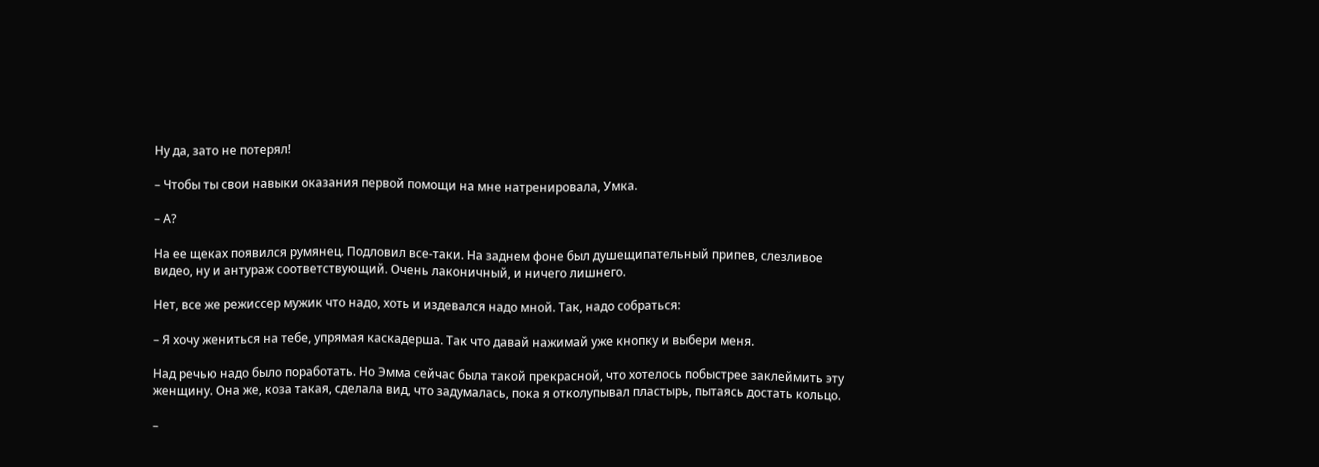Ну да, зато не потерял!

– Чтобы ты свои навыки оказания первой помощи на мне натренировала, Умка.

– А?

На ее щеках появился румянец. Подловил все-таки. На заднем фоне был душещипательный припев, слезливое видео, ну и антураж соответствующий. Очень лаконичный, и ничего лишнего.

Нет, все же режиссер мужик что надо, хоть и издевался надо мной. Так, надо собраться:

– Я хочу жениться на тебе, упрямая каскадерша. Так что давай нажимай уже кнопку и выбери меня.

Над речью надо было поработать. Но Эмма сейчас была такой прекрасной, что хотелось побыстрее заклеймить эту женщину. Она же, коза такая, сделала вид, что задумалась, пока я отколупывал пластырь, пытаясь достать кольцо.

–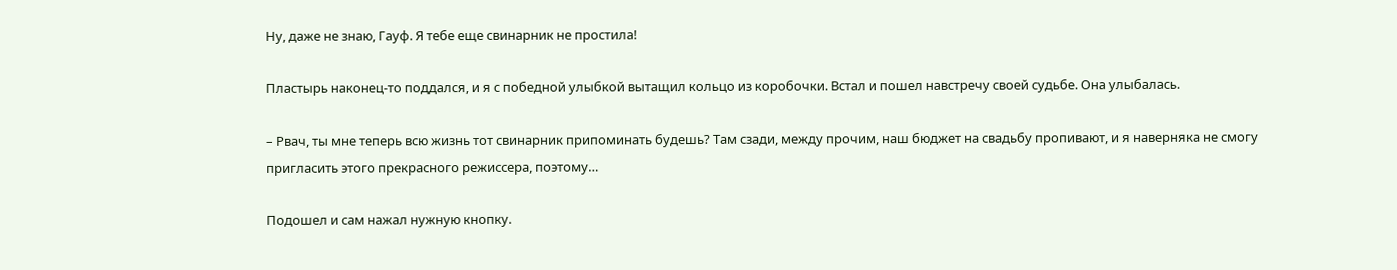Ну, даже не знаю, Гауф. Я тебе еще свинарник не простила!

Пластырь наконец-то поддался, и я с победной улыбкой вытащил кольцо из коробочки. Встал и пошел навстречу своей судьбе. Она улыбалась.

– Рвач, ты мне теперь всю жизнь тот свинарник припоминать будешь? Там сзади, между прочим, наш бюджет на свадьбу пропивают, и я наверняка не смогу пригласить этого прекрасного режиссера, поэтому…

Подошел и сам нажал нужную кнопку.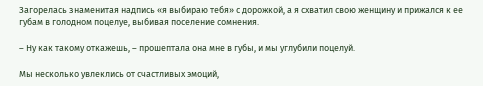Загорелась знаменитая надпись «я выбираю тебя» с дорожкой, а я схватил свою женщину и прижался к ее губам в голодном поцелуе, выбивая поселение сомнения.

– Ну как такому откажешь, – прошептала она мне в губы, и мы углубили поцелуй.

Мы несколько увлеклись от счастливых эмоций,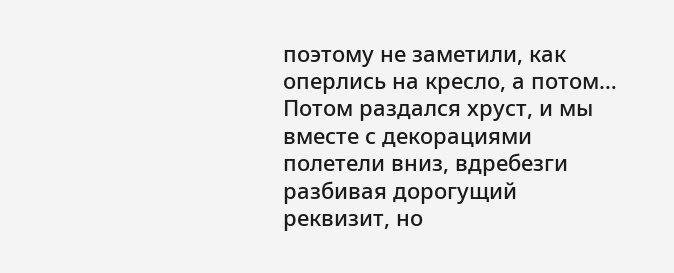поэтому не заметили, как оперлись на кресло, а потом… Потом раздался хруст, и мы вместе с декорациями полетели вниз, вдребезги разбивая дорогущий реквизит, но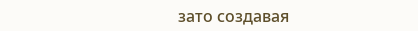зато создавая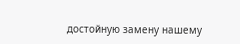достойную замену нашему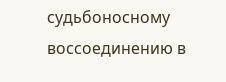судьбоносному воссоединению в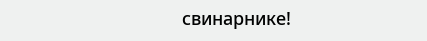свинарнике!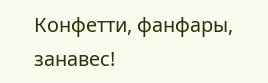Конфетти, фанфары, занавес!